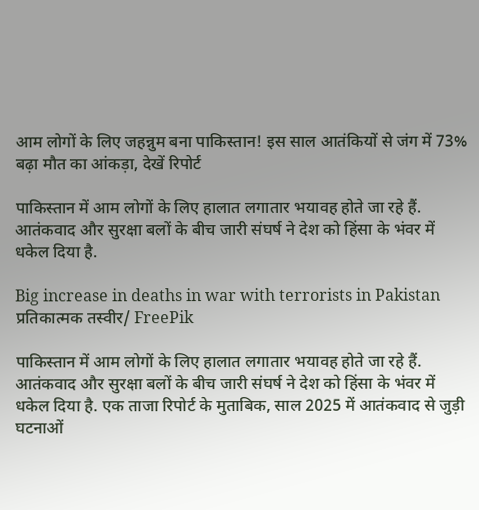आम लोगों के लिए जहन्नुम बना पाकिस्तान! इस साल आतंकियों से जंग में 73% बढ़ा मौत का आंकड़ा, देखें रिपोर्ट

पाकिस्तान में आम लोगों के लिए हालात लगातार भयावह होते जा रहे हैं. आतंकवाद और सुरक्षा बलों के बीच जारी संघर्ष ने देश को हिंसा के भंवर में धकेल दिया है.

Big increase in deaths in war with terrorists in Pakistan
प्रतिकात्मक तस्वीर/ FreePik

पाकिस्तान में आम लोगों के लिए हालात लगातार भयावह होते जा रहे हैं. आतंकवाद और सुरक्षा बलों के बीच जारी संघर्ष ने देश को हिंसा के भंवर में धकेल दिया है. एक ताजा रिपोर्ट के मुताबिक, साल 2025 में आतंकवाद से जुड़ी घटनाओं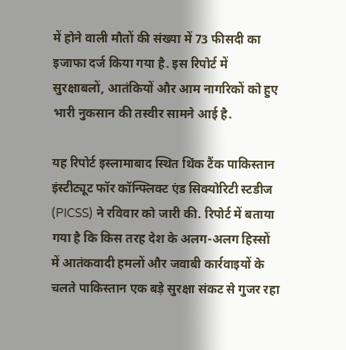में होने वाली मौतों की संख्या में 73 फीसदी का इजाफा दर्ज किया गया है. इस रिपोर्ट में सुरक्षाबलों, आतंकियों और आम नागरिकों को हुए भारी नुकसान की तस्वीर सामने आई है.

यह रिपोर्ट इस्लामाबाद स्थित थिंक टैंक पाकिस्तान इंस्टीट्यूट फॉर कॉन्फ्लिक्ट एंड सिक्योरिटी स्टडीज (PICSS) ने रविवार को जारी की. रिपोर्ट में बताया गया है कि किस तरह देश के अलग-अलग हिस्सों में आतंकवादी हमलों और जवाबी कार्रवाइयों के चलते पाकिस्तान एक बड़े सुरक्षा संकट से गुजर रहा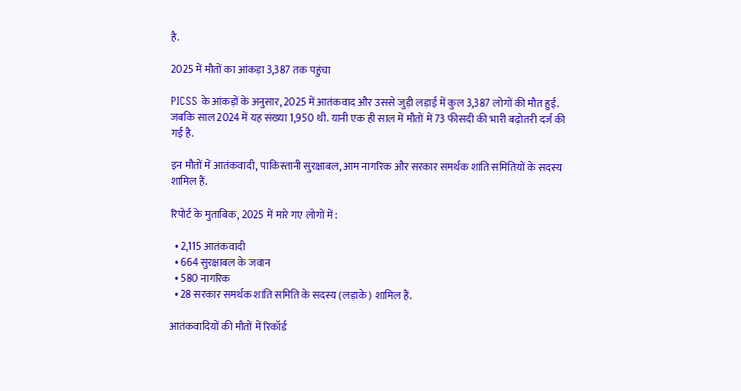है.

2025 में मौतों का आंकड़ा 3,387 तक पहुंचा

PICSS के आंकड़ों के अनुसार, 2025 में आतंकवाद और उससे जुड़ी लड़ाई में कुल 3,387 लोगों की मौत हुई. जबकि साल 2024 में यह संख्या 1,950 थी. यानी एक ही साल में मौतों में 73 फीसदी की भारी बढ़ोतरी दर्ज की गई है.

इन मौतों में आतंकवादी, पाकिस्तानी सुरक्षाबल, आम नागरिक और सरकार समर्थक शांति समितियों के सदस्य शामिल हैं.

रिपोर्ट के मुताबिक, 2025 में मारे गए लोगों में:

  • 2,115 आतंकवादी
  • 664 सुरक्षाबल के जवान
  • 580 नागरिक
  • 28 सरकार समर्थक शांति समिति के सदस्य (लड़ाके) शामिल हैं.

आतंकवादियों की मौतों में रिकॉर्ड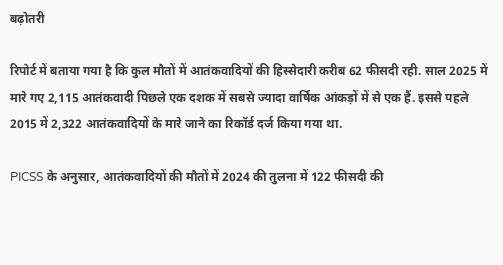बढ़ोतरी

रिपोर्ट में बताया गया है कि कुल मौतों में आतंकवादियों की हिस्सेदारी करीब 62 फीसदी रही. साल 2025 में मारे गए 2,115 आतंकवादी पिछले एक दशक में सबसे ज्यादा वार्षिक आंकड़ों में से एक हैं. इससे पहले 2015 में 2,322 आतंकवादियों के मारे जाने का रिकॉर्ड दर्ज किया गया था.

PICSS के अनुसार, आतंकवादियों की मौतों में 2024 की तुलना में 122 फीसदी की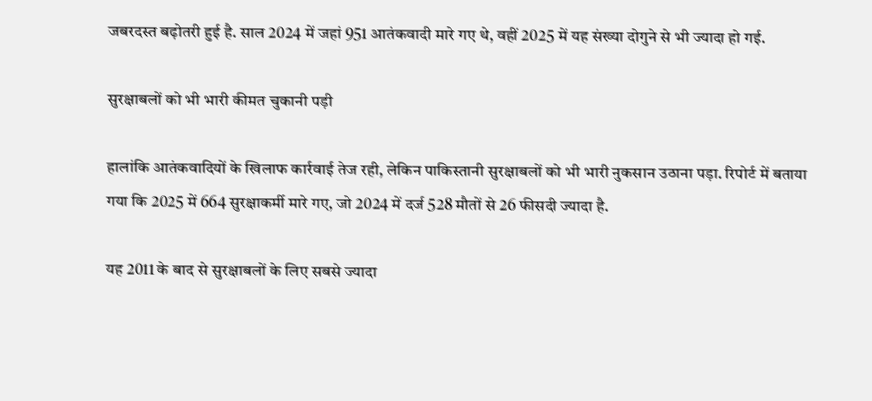जबरदस्त बढ़ोतरी हुई है. साल 2024 में जहां 951 आतंकवादी मारे गए थे, वहीं 2025 में यह संख्या दोगुने से भी ज्यादा हो गई.

सुरक्षाबलों को भी भारी कीमत चुकानी पड़ी

हालांकि आतंकवादियों के खिलाफ कार्रवाई तेज रही, लेकिन पाकिस्तानी सुरक्षाबलों को भी भारी नुकसान उठाना पड़ा. रिपोर्ट में बताया गया कि 2025 में 664 सुरक्षाकर्मी मारे गए, जो 2024 में दर्ज 528 मौतों से 26 फीसदी ज्यादा है.

यह 2011 के बाद से सुरक्षाबलों के लिए सबसे ज्यादा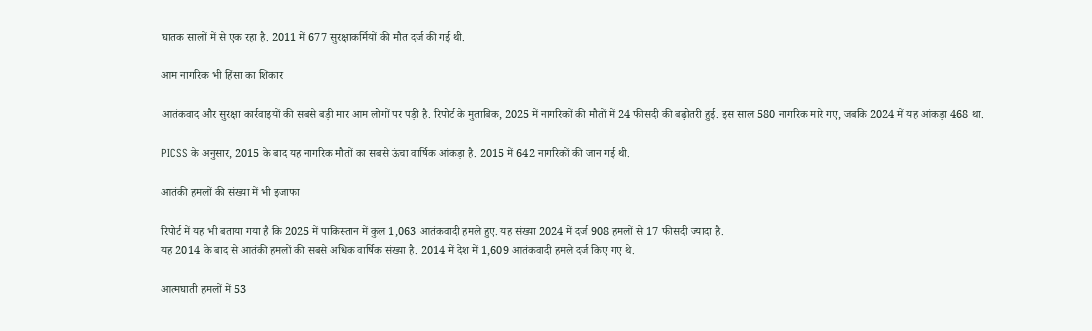घातक सालों में से एक रहा है. 2011 में 677 सुरक्षाकर्मियों की मौत दर्ज की गई थी.

आम नागरिक भी हिंसा का शिकार

आतंकवाद और सुरक्षा कार्रवाइयों की सबसे बड़ी मार आम लोगों पर पड़ी है. रिपोर्ट के मुताबिक, 2025 में नागरिकों की मौतों में 24 फीसदी की बढ़ोतरी हुई. इस साल 580 नागरिक मारे गए, जबकि 2024 में यह आंकड़ा 468 था.

PICSS के अनुसार, 2015 के बाद यह नागरिक मौतों का सबसे ऊंचा वार्षिक आंकड़ा है. 2015 में 642 नागरिकों की जान गई थी.

आतंकी हमलों की संख्या में भी इजाफा

रिपोर्ट में यह भी बताया गया है कि 2025 में पाकिस्तान में कुल 1,063 आतंकवादी हमले हुए. यह संख्या 2024 में दर्ज 908 हमलों से 17 फीसदी ज्यादा है.
यह 2014 के बाद से आतंकी हमलों की सबसे अधिक वार्षिक संख्या है. 2014 में देश में 1,609 आतंकवादी हमले दर्ज किए गए थे.

आत्मघाती हमलों में 53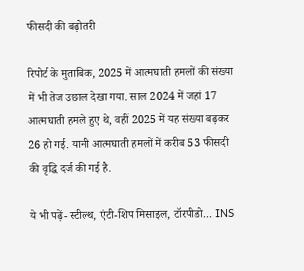फीसदी की बढ़ोतरी

रिपोर्ट के मुताबिक, 2025 में आत्मघाती हमलों की संख्या में भी तेज उछाल देखा गया. साल 2024 में जहां 17 आत्मघाती हमले हुए थे, वहीं 2025 में यह संख्या बढ़कर 26 हो गई. यानी आत्मघाती हमलों में करीब 53 फीसदी की वृद्धि दर्ज की गई है.

ये भी पढ़ें- स्टील्थ, एंटी-शिप मिसाइल, टॉरपीडो... INS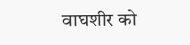वाघशीर को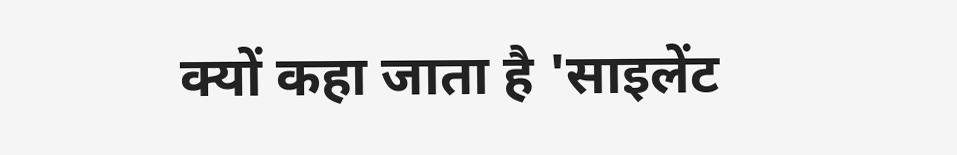क्यों कहा जाता है 'साइलेंट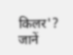किलर'? जानें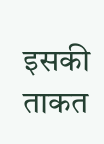इसकी ताकत